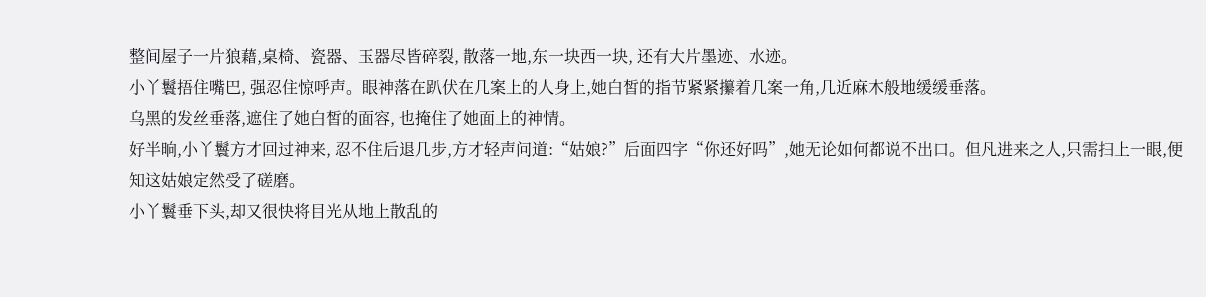整间屋子一片狼藉,桌椅、瓷器、玉器尽皆碎裂, 散落一地,东一块西一块, 还有大片墨迹、水迹。
小丫鬟捂住嘴巴, 强忍住惊呼声。眼神落在趴伏在几案上的人身上,她白皙的指节紧紧攥着几案一角,几近麻木般地缓缓垂落。
乌黑的发丝垂落,遮住了她白皙的面容, 也掩住了她面上的神情。
好半晌,小丫鬟方才回过神来, 忍不住后退几步,方才轻声问道:“姑娘?”后面四字“你还好吗”,她无论如何都说不出口。但凡进来之人,只需扫上一眼,便知这姑娘定然受了磋磨。
小丫鬟垂下头,却又很快将目光从地上散乱的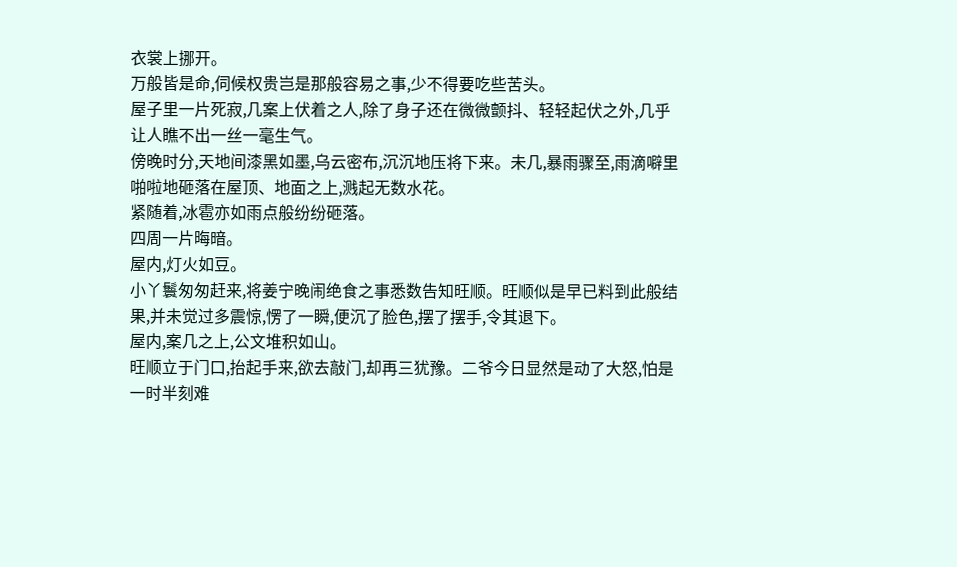衣裳上挪开。
万般皆是命,伺候权贵岂是那般容易之事,少不得要吃些苦头。
屋子里一片死寂,几案上伏着之人,除了身子还在微微颤抖、轻轻起伏之外,几乎让人瞧不出一丝一毫生气。
傍晚时分,天地间漆黑如墨,乌云密布,沉沉地压将下来。未几,暴雨骤至,雨滴噼里啪啦地砸落在屋顶、地面之上,溅起无数水花。
紧随着,冰雹亦如雨点般纷纷砸落。
四周一片晦暗。
屋内,灯火如豆。
小丫鬟匆匆赶来,将姜宁晚闹绝食之事悉数告知旺顺。旺顺似是早已料到此般结果,并未觉过多震惊,愣了一瞬,便沉了脸色,摆了摆手,令其退下。
屋内,案几之上,公文堆积如山。
旺顺立于门口,抬起手来,欲去敲门,却再三犹豫。二爷今日显然是动了大怒,怕是一时半刻难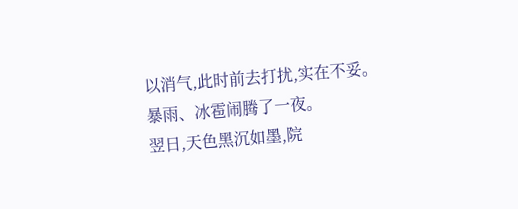以消气,此时前去打扰,实在不妥。
暴雨、冰雹闹腾了一夜。
翌日,天色黑沉如墨,院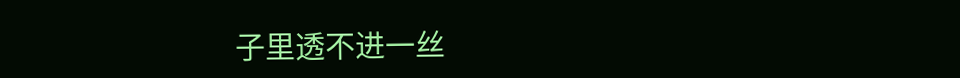子里透不进一丝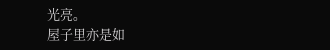光亮。
屋子里亦是如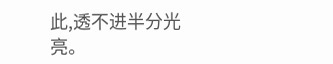此,透不进半分光亮。